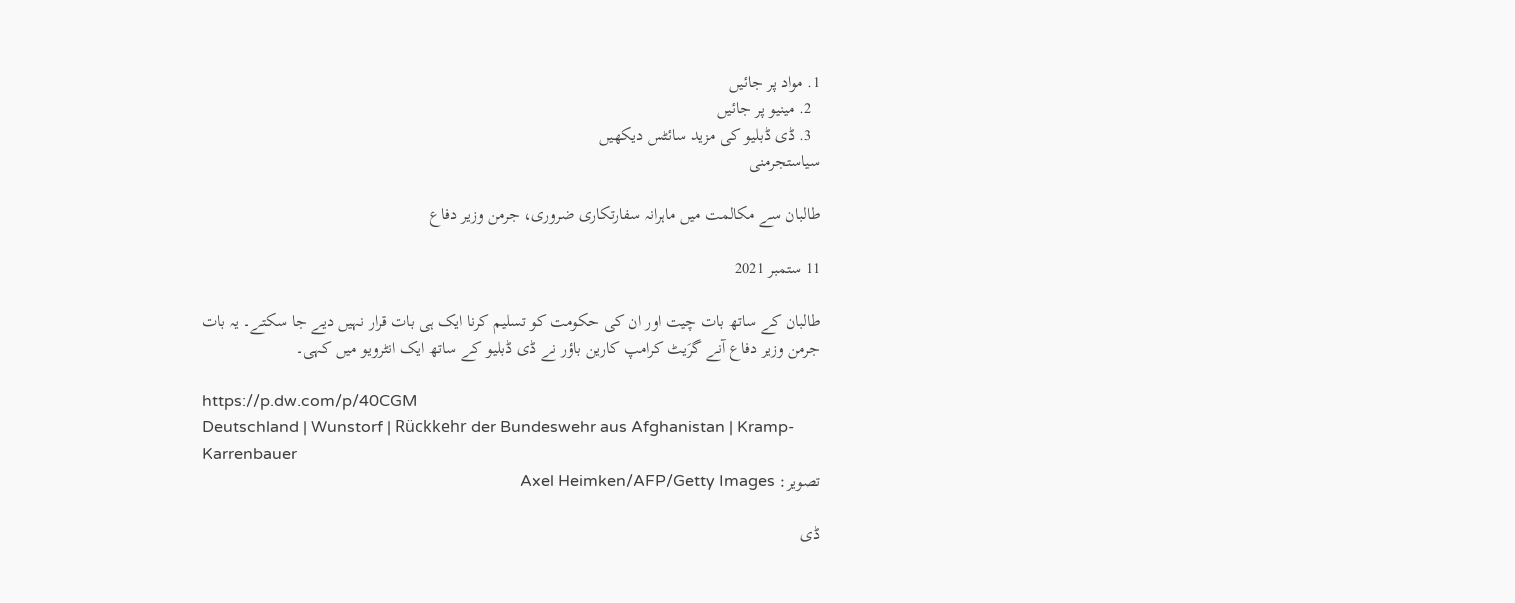1. مواد پر جائیں
  2. مینیو پر جائیں
  3. ڈی ڈبلیو کی مزید سائٹس دیکھیں
سیاستجرمنی

طالبان سے مکالمت میں ماہرانہ سفارتکاری ضروری، جرمن وزیر دفاع

11 ستمبر 2021

طالبان کے ساتھ بات چیت اور ان کی حکومت کو تسلیم کرنا ایک ہی بات قرار نہیں دیے جا سکتے۔ یہ بات جرمن وزیر دفاع آنے گرَیٹ کرامپ کارین باؤر نے ڈی ڈبلیو کے ساتھ ایک انٹرویو میں کہی۔

https://p.dw.com/p/40CGM
Deutschland | Wunstorf | Rückkehr der Bundeswehr aus Afghanistan | Kramp-Karrenbauer
تصویر: Axel Heimken/AFP/Getty Images

ڈی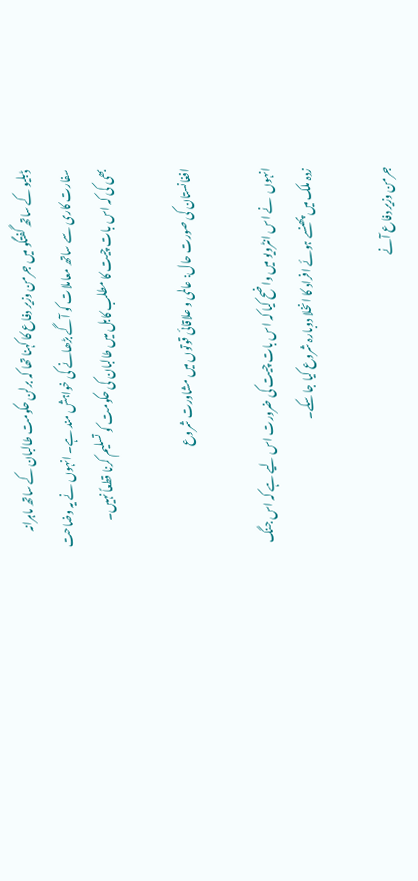ڈبلیو کے ساتھ گفتگو میں جرمن وزیر دفاع کا کہنا تھا کہ برلن حکومت طالبان کے ساتھ ماہرانہ سفارت کاری سے ساتھ معاملات کو آگے بڑھانے کی خواہش مند ہے۔ انہوں نے یہ وضاحت بھی کی کہ اس بات چیت کا مطلب کابل میں طالبان کی حکومت کو تسلیم کرنا قطعاً نہیں۔

اف‍غانستان کی صورت حال: عالمی و علاقائی قوتوں میں مشاورت شروع

انہوں  نے اس انٹرویو میں واضح کیا کہ اس بات چیت کی ضرورت اس لیے ہے کہ اس جنگ زدہ ملک میں پھنسے ہوئے افراد کا انخلا دوبارہ شروع کیا جا سکے۔

جرمن وزیر دفاع آنے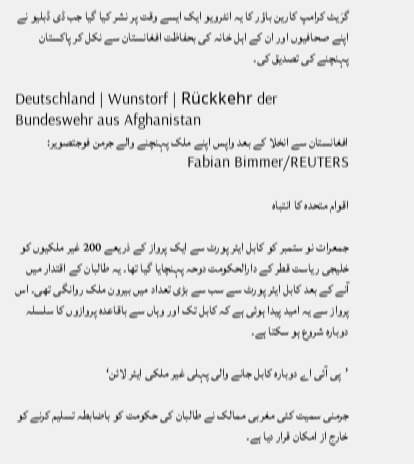گرَیٹ کرامپ کارین باؤر کا یہ انٹرویو ایک ایسے وقت پر نشر کیا گیا جب ڈی ڈبلیو نے اپنے صحافیوں اور ان کے اہل خانہ کی بحفاظت افغانستان سے نکل کر پاکستان پہنچنے کی تصدیق کی۔

Deutschland | Wunstorf | Rückkehr der Bundeswehr aus Afghanistan
افغانستان سے انخلا کے بعد واپس اپنے ملک پہنچنے والے جرمن فوجتصویر: Fabian Bimmer/REUTERS

اقوام متحدہ کا انتباہ

جمعرات نو ستمبر کو کابل ایئر پورٹ سے ایک پرواز کے ذریعے 200 غیر ملکیوں کو خلیجی ریاست قطر کے دارالحکومت دوحہ پہنچایا گیا تھا۔ یہ طالبان کے اقتدار میں آنے کے بعد کابل ایئر پورٹ سے سب سے بڑی تعداد میں بیرون ملک روانگی تھی۔ اس پرواز سے یہ امید پیدا ہوئی ہے کہ کابل تک اور وہاں سے باقاعدہ پروازوں کا سلسلہ دوبارہ شروع ہو سکتا ہے۔

’پی آئی اے دوبارہ کابل جانے والی پہلی غیر ملکی ایئر لائن‘

جرمنی سمیت کئی مغربی ممالک نے طالبان کی حکومت کو باضابطہ تسلیم کرنے کو خارج از امکان قرار دیا ہے۔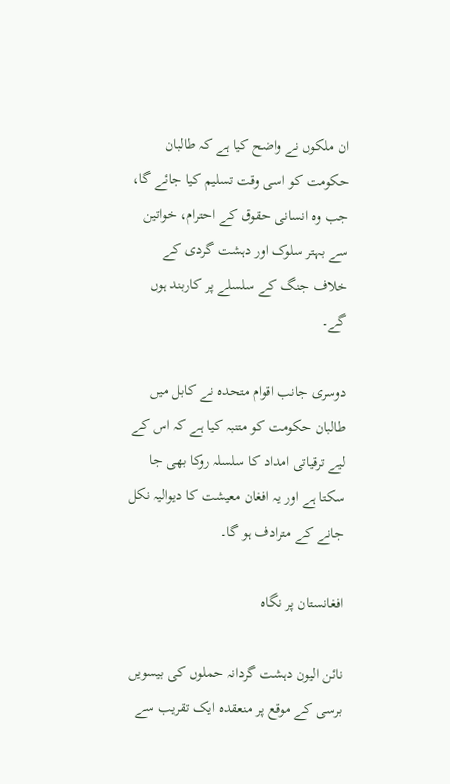ان ملکوں نے واضح کیا ہے کہ طالبان حکومت کو اسی وقت تسلیم کیا جائے گا، جب وہ انسانی حقوق کے احترام، خواتین سے بہتر سلوک اور دہشت گردی کے خلاف جنگ کے سلسلے پر کاربند ہوں گے۔

دوسری جانب اقوام متحدہ نے کابل میں طالبان حکومت کو متنبہ کیا ہے کہ اس کے لیے ترقیاتی امداد کا سلسلہ روکا بھی جا سکتا ہے اور یہ افغان معیشت کا دیوالیہ نکل جانے کے مترادف ہو گا۔

افغانستان پر نگاہ

نائن الیون دہشت گردانہ حملوں کی بیسویں برسی کے موقع پر منعقدہ ایک تقریب سے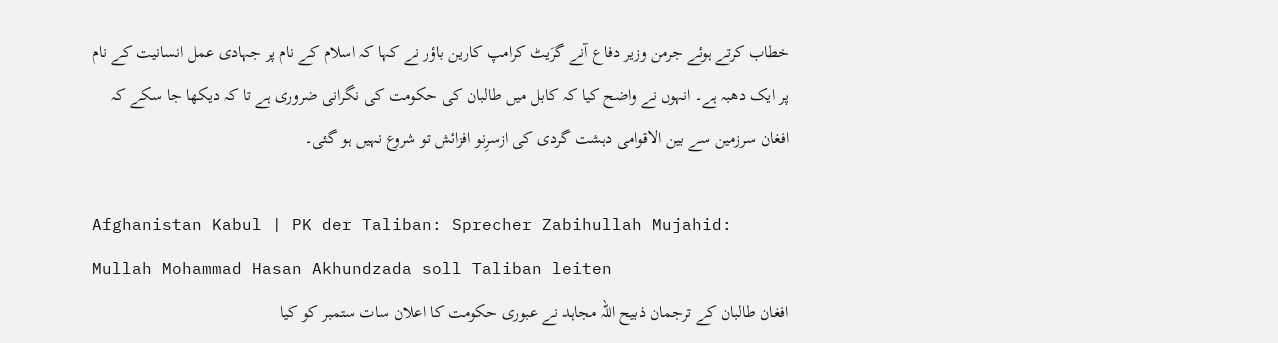خطاب کرتے ہوئے جرمن وزیر دفاع آنے گرَیٹ کرامپ کارین باؤر نے کہا کہ اسلام کے نام پر جہادی عمل انسانیت کے نام پر ایک دھبہ ہے۔ انہوں نے واضح کیا کہ کابل میں طالبان کی حکومت کی نگرانی ضروری ہے تا کہ دیکھا جا سکے کہ افغان سرزمین سے بین الاقوامی دہشت گردی کی ازسرِنو افزائش تو شروع نہیں ہو گئی۔

Afghanistan Kabul | PK der Taliban: Sprecher Zabihullah Mujahid: Mullah Mohammad Hasan Akhundzada soll Taliban leiten
افغان طالبان کے ترجمان ذبیح اللہ مجاہد نے عبوری حکومت کا اعلان سات ستمبر کو کیا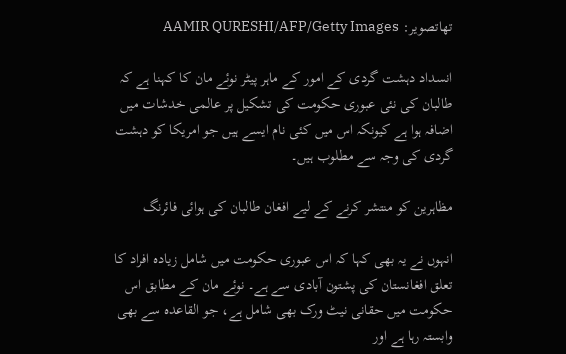تھاتصویر: AAMIR QURESHI/AFP/Getty Images

انسداد دہشت گردی کے امور کے ماہر پیٹر نوئے مان کا کہنا ہے کہ طالبان کی نئی عبوری حکومت کی تشکیل پر عالمی خدشات میں اضافہ ہوا ہے کیونکہ اس میں کئی نام ایسے ہیں جو امریکا کو دہشت گردی کی وجہ سے مطلوب ہیں۔

مظاہرین کو منتشر کرنے کے لیے افغان طالبان کی ہوائی فائرنگ

انہوں نے یہ بھی کہا کہ اس عبوری حکومت میں شامل زیادہ افراد کا تعلق افغانستان کی پشتون آبادی سے ہے۔ نوئے مان کے مطابق اس حکومت میں حقانی نیٹ ورک بھی شامل ہے، جو القاعدہ سے بھی وابستہ رہا ہے اور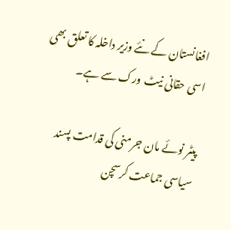افغانستان کے نئے وزیر داخلہ کا تعلق بھی اسی حقانی نیٹ ورک سے ہے۔

پیٹر نوئے مان جرمنی کی قدامت پسند سیاسی جماعت کرسچن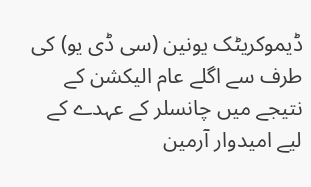ڈیموکریٹک یونین (سی ڈی یو) کی طرف سے اگلے عام الیکشن کے نتیجے میں چانسلر کے عہدے کے لیے امیدوار آرمین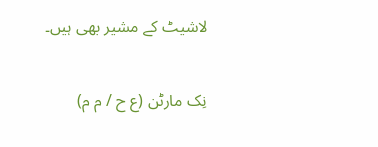لاشیٹ کے مشیر بھی ہیں۔

نِک مارٹن (ع ح / م م)